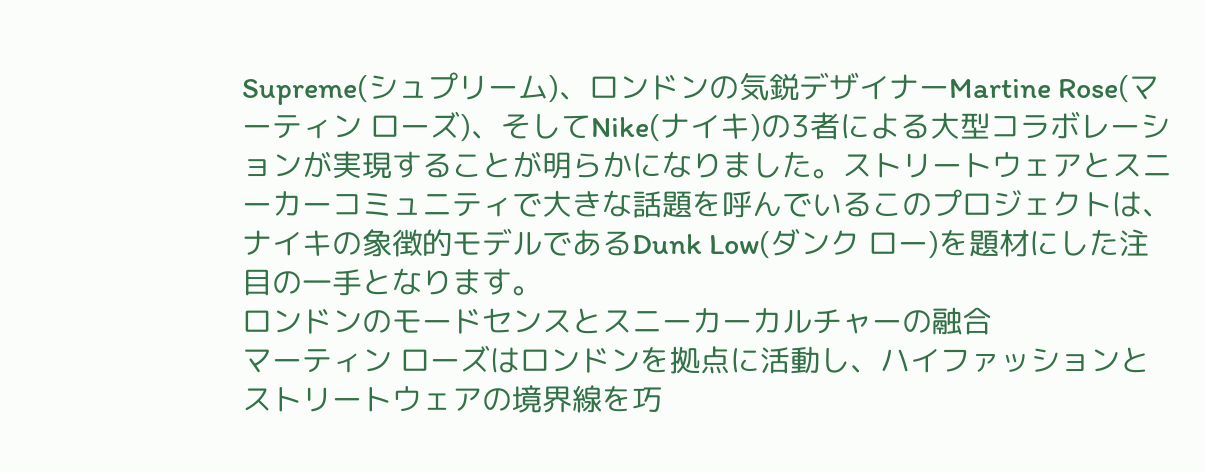Supreme(シュプリーム)、ロンドンの気鋭デザイナーMartine Rose(マーティン ローズ)、そしてNike(ナイキ)の3者による大型コラボレーションが実現することが明らかになりました。ストリートウェアとスニーカーコミュニティで大きな話題を呼んでいるこのプロジェクトは、ナイキの象徴的モデルであるDunk Low(ダンク ロー)を題材にした注目の一手となります。
ロンドンのモードセンスとスニーカーカルチャーの融合
マーティン ローズはロンドンを拠点に活動し、ハイファッションとストリートウェアの境界線を巧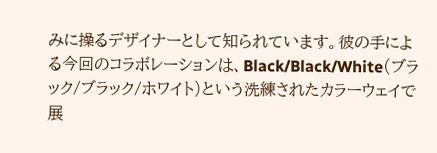みに操るデザイナーとして知られています。彼の手による今回のコラボレーションは、Black/Black/White(ブラック/ブラック/ホワイト)という洗練されたカラーウェイで展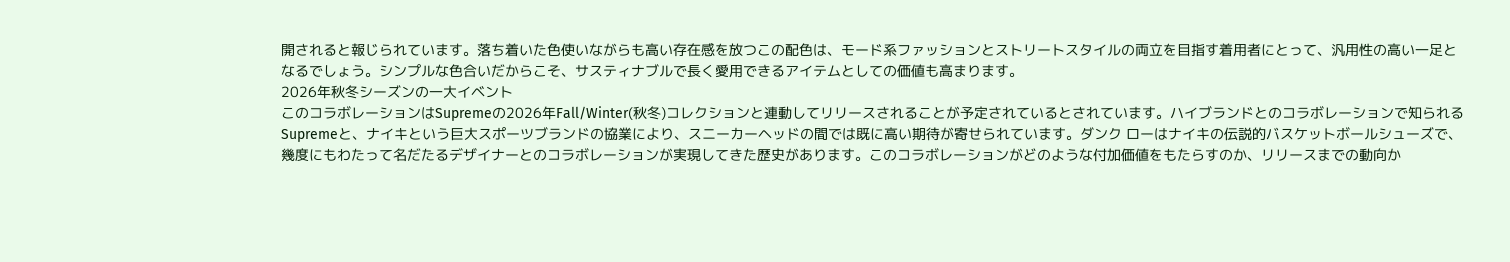開されると報じられています。落ち着いた色使いながらも高い存在感を放つこの配色は、モード系ファッションとストリートスタイルの両立を目指す着用者にとって、汎用性の高い一足となるでしょう。シンプルな色合いだからこそ、サスティナブルで長く愛用できるアイテムとしての価値も高まります。
2026年秋冬シーズンの一大イベント
このコラボレーションはSupremeの2026年Fall/Winter(秋冬)コレクションと連動してリリースされることが予定されているとされています。ハイブランドとのコラボレーションで知られるSupremeと、ナイキという巨大スポーツブランドの協業により、スニーカーヘッドの間では既に高い期待が寄せられています。ダンク ローはナイキの伝説的バスケットボールシューズで、幾度にもわたって名だたるデザイナーとのコラボレーションが実現してきた歴史があります。このコラボレーションがどのような付加価値をもたらすのか、リリースまでの動向か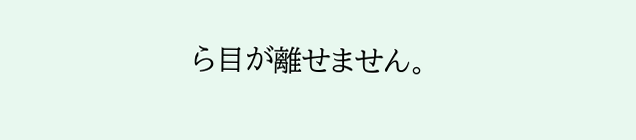ら目が離せません。